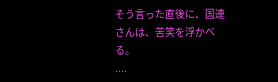そう言った直後に、国連さんは、苦笑を浮かべる。
....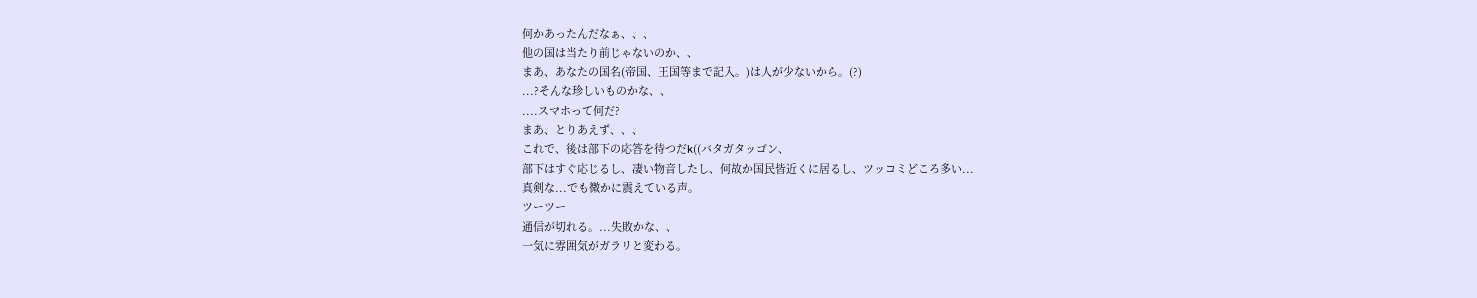何かあったんだなぁ、、、
他の国は当たり前じゃないのか、、
まあ、あなたの国名(帝国、王国等まで記入。)は人が少ないから。(?)
...?そんな珍しいものかな、、
....スマホって何だ?
まあ、とりあえず、、、
これで、後は部下の応答を待つだk((バタガタッゴン、
部下はすぐ応じるし、凄い物音したし、何故か国民皆近くに居るし、ツッコミどころ多い...
真剣な...でも微かに震えている声。
ツーツー
通信が切れる。...失敗かな、、
一気に雰囲気がガラリと変わる。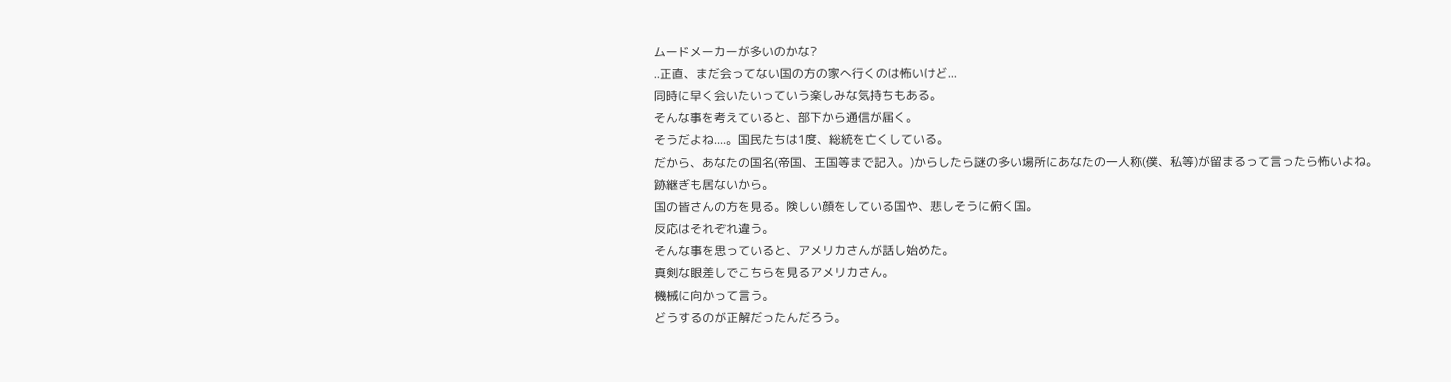ムードメーカーが多いのかな?
..正直、まだ会ってない国の方の家へ行くのは怖いけど...
同時に早く会いたいっていう楽しみな気持ちもある。
そんな事を考えていると、部下から通信が届く。
そうだよね....。国民たちは1度、総統を亡くしている。
だから、あなたの国名(帝国、王国等まで記入。)からしたら謎の多い場所にあなたの一人称(僕、私等)が留まるって言ったら怖いよね。
跡継ぎも居ないから。
国の皆さんの方を見る。険しい顔をしている国や、悲しそうに俯く国。
反応はそれぞれ違う。
そんな事を思っていると、アメリカさんが話し始めた。
真剣な眼差しでこちらを見るアメリカさん。
機械に向かって言う。
どうするのが正解だったんだろう。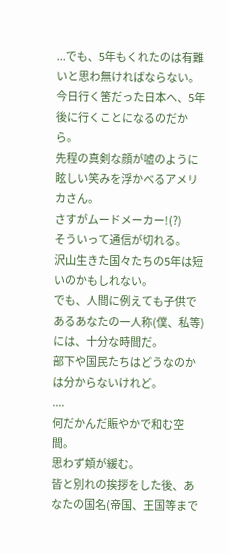...でも、5年もくれたのは有難いと思わ無ければならない。
今日行く筈だった日本へ、5年後に行くことになるのだから。
先程の真剣な顔が嘘のように眩しい笑みを浮かべるアメリカさん。
さすがムードメーカー!(?)
そういって通信が切れる。
沢山生きた国々たちの5年は短いのかもしれない。
でも、人間に例えても子供であるあなたの一人称(僕、私等)には、十分な時間だ。
部下や国民たちはどうなのかは分からないけれど。
....
何だかんだ賑やかで和む空間。
思わず頬が緩む。
皆と別れの挨拶をした後、あなたの国名(帝国、王国等まで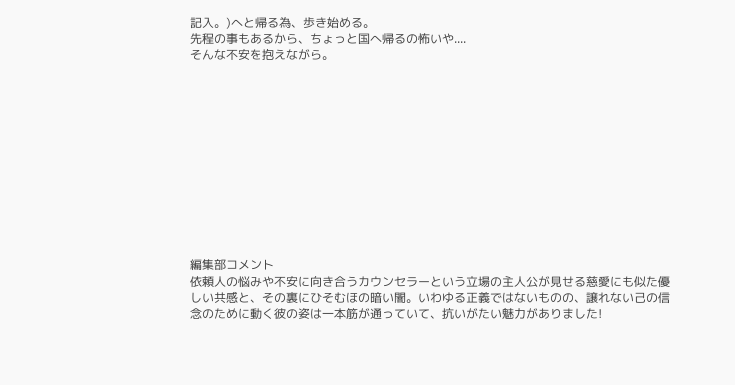記入。)へと帰る為、歩き始める。
先程の事もあるから、ちょっと国へ帰るの怖いや....
そんな不安を抱えながら。












編集部コメント
依頼人の悩みや不安に向き合うカウンセラーという立場の主人公が見せる慈愛にも似た優しい共感と、その裏にひそむほの暗い闇。いわゆる正義ではないものの、譲れない己の信念のために動く彼の姿は一本筋が通っていて、抗いがたい魅力がありました!